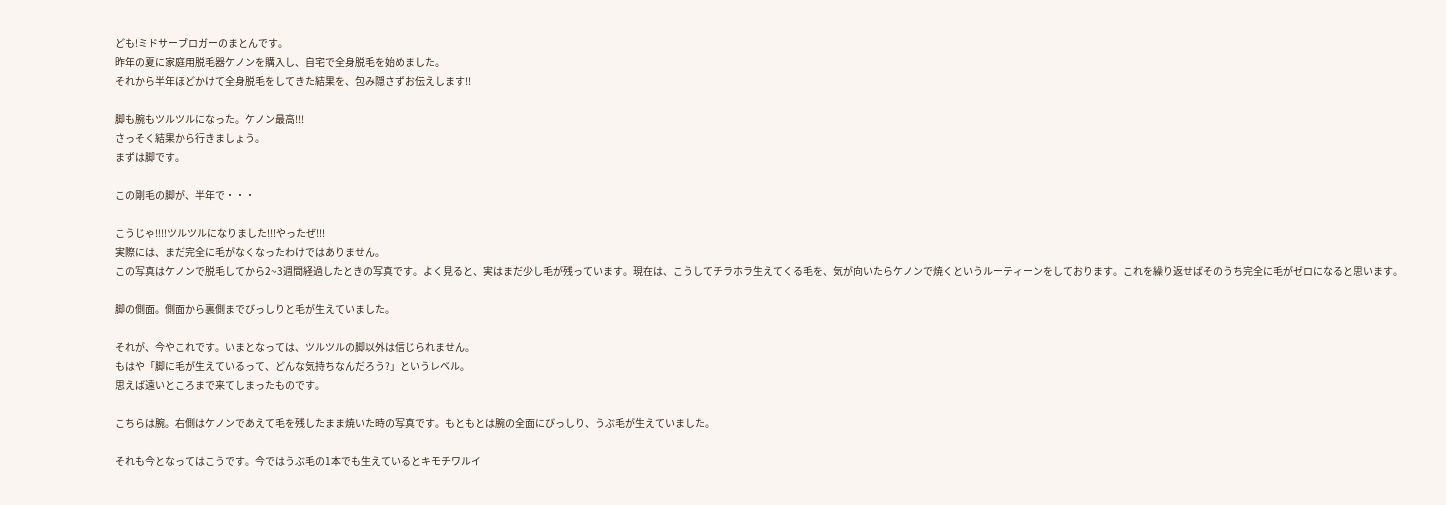ども!ミドサーブロガーのまとんです。
昨年の夏に家庭用脱毛器ケノンを購入し、自宅で全身脱毛を始めました。
それから半年ほどかけて全身脱毛をしてきた結果を、包み隠さずお伝えします!!

脚も腕もツルツルになった。ケノン最高!!!
さっそく結果から行きましょう。
まずは脚です。

この剛毛の脚が、半年で・・・

こうじゃ!!!!ツルツルになりました!!!やったぜ!!!
実際には、まだ完全に毛がなくなったわけではありません。
この写真はケノンで脱毛してから2~3週間経過したときの写真です。よく見ると、実はまだ少し毛が残っています。現在は、こうしてチラホラ生えてくる毛を、気が向いたらケノンで焼くというルーティーンをしております。これを繰り返せばそのうち完全に毛がゼロになると思います。

脚の側面。側面から裏側までびっしりと毛が生えていました。

それが、今やこれです。いまとなっては、ツルツルの脚以外は信じられません。
もはや「脚に毛が生えているって、どんな気持ちなんだろう?」というレベル。
思えば遠いところまで来てしまったものです。

こちらは腕。右側はケノンであえて毛を残したまま焼いた時の写真です。もともとは腕の全面にびっしり、うぶ毛が生えていました。

それも今となってはこうです。今ではうぶ毛の1本でも生えているとキモチワルイ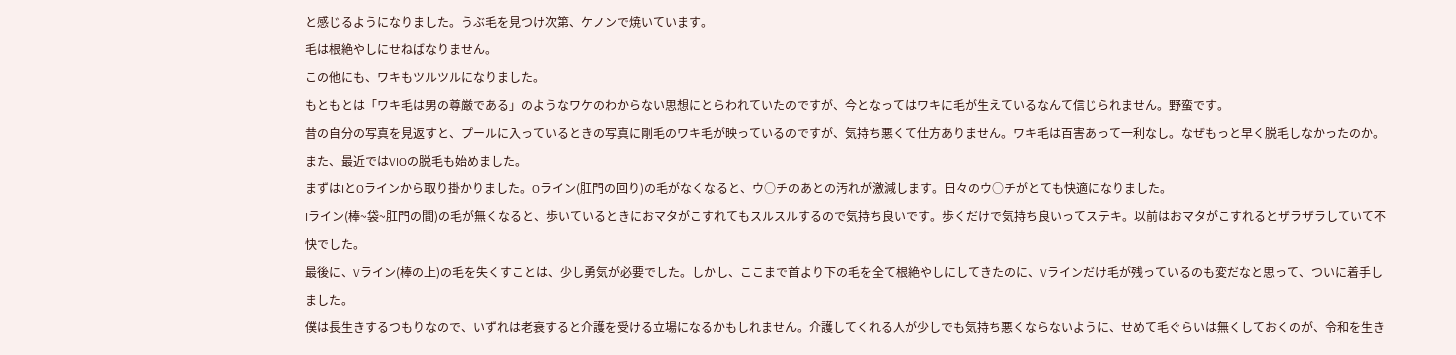と感じるようになりました。うぶ毛を見つけ次第、ケノンで焼いています。
毛は根絶やしにせねばなりません。
この他にも、ワキもツルツルになりました。
もともとは「ワキ毛は男の尊厳である」のようなワケのわからない思想にとらわれていたのですが、今となってはワキに毛が生えているなんて信じられません。野蛮です。
昔の自分の写真を見返すと、プールに入っているときの写真に剛毛のワキ毛が映っているのですが、気持ち悪くて仕方ありません。ワキ毛は百害あって一利なし。なぜもっと早く脱毛しなかったのか。
また、最近ではVIOの脱毛も始めました。
まずはIとOラインから取り掛かりました。Oライン(肛門の回り)の毛がなくなると、ウ○チのあとの汚れが激減します。日々のウ○チがとても快適になりました。
Iライン(棒~袋~肛門の間)の毛が無くなると、歩いているときにおマタがこすれてもスルスルするので気持ち良いです。歩くだけで気持ち良いってステキ。以前はおマタがこすれるとザラザラしていて不快でした。
最後に、Vライン(棒の上)の毛を失くすことは、少し勇気が必要でした。しかし、ここまで首より下の毛を全て根絶やしにしてきたのに、Vラインだけ毛が残っているのも変だなと思って、ついに着手しました。
僕は長生きするつもりなので、いずれは老衰すると介護を受ける立場になるかもしれません。介護してくれる人が少しでも気持ち悪くならないように、せめて毛ぐらいは無くしておくのが、令和を生き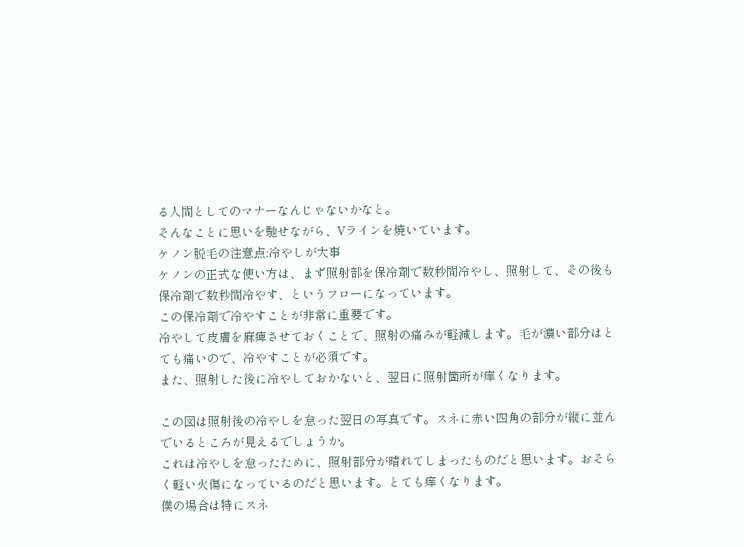る人間としてのマナーなんじゃないかなと。
そんなことに思いを馳せながら、Vラインを焼いています。
ケノン脱毛の注意点:冷やしが大事
ケノンの正式な使い方は、まず照射部を保冷剤で数秒間冷やし、照射して、その後も保冷剤で数秒間冷やす、というフローになっています。
この保冷剤で冷やすことが非常に重要です。
冷やして皮膚を麻痺させておくことで、照射の痛みが軽減します。毛が濃い部分はとても痛いので、冷やすことが必須です。
また、照射した後に冷やしておかないと、翌日に照射箇所が痒くなります。

この図は照射後の冷やしを怠った翌日の写真です。スネに赤い四角の部分が縦に並んでいるところが見えるでしょうか。
これは冷やしを怠ったために、照射部分が晴れてしまったものだと思います。おそらく軽い火傷になっているのだと思います。とても痒くなります。
僕の場合は特にスネ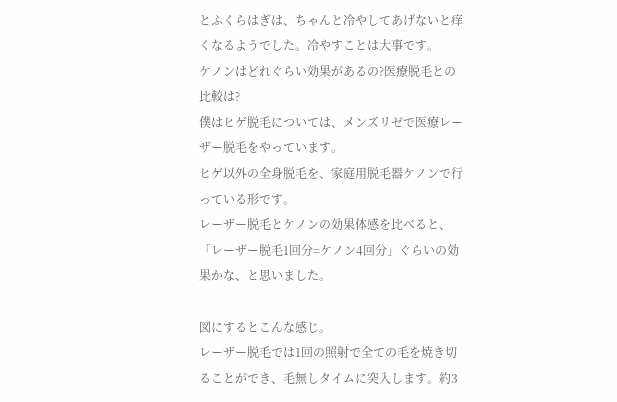とふくらはぎは、ちゃんと冷やしてあげないと痒くなるようでした。冷やすことは大事です。
ケノンはどれぐらい効果があるの?医療脱毛との比較は?
僕はヒゲ脱毛については、メンズリゼで医療レーザー脱毛をやっています。
ヒゲ以外の全身脱毛を、家庭用脱毛器ケノンで行っている形です。
レーザー脱毛とケノンの効果体感を比べると、「レーザー脱毛1回分=ケノン4回分」ぐらいの効果かな、と思いました。

図にするとこんな感じ。
レーザー脱毛では1回の照射で全ての毛を焼き切ることができ、毛無しタイムに突入します。約3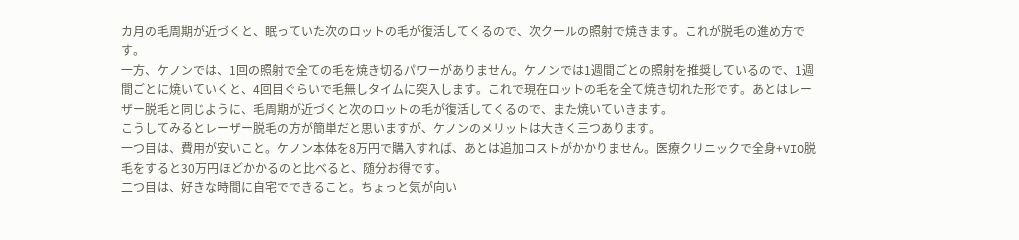カ月の毛周期が近づくと、眠っていた次のロットの毛が復活してくるので、次クールの照射で焼きます。これが脱毛の進め方です。
一方、ケノンでは、1回の照射で全ての毛を焼き切るパワーがありません。ケノンでは1週間ごとの照射を推奨しているので、1週間ごとに焼いていくと、4回目ぐらいで毛無しタイムに突入します。これで現在ロットの毛を全て焼き切れた形です。あとはレーザー脱毛と同じように、毛周期が近づくと次のロットの毛が復活してくるので、また焼いていきます。
こうしてみるとレーザー脱毛の方が簡単だと思いますが、ケノンのメリットは大きく三つあります。
一つ目は、費用が安いこと。ケノン本体を8万円で購入すれば、あとは追加コストがかかりません。医療クリニックで全身+VIO脱毛をすると30万円ほどかかるのと比べると、随分お得です。
二つ目は、好きな時間に自宅でできること。ちょっと気が向い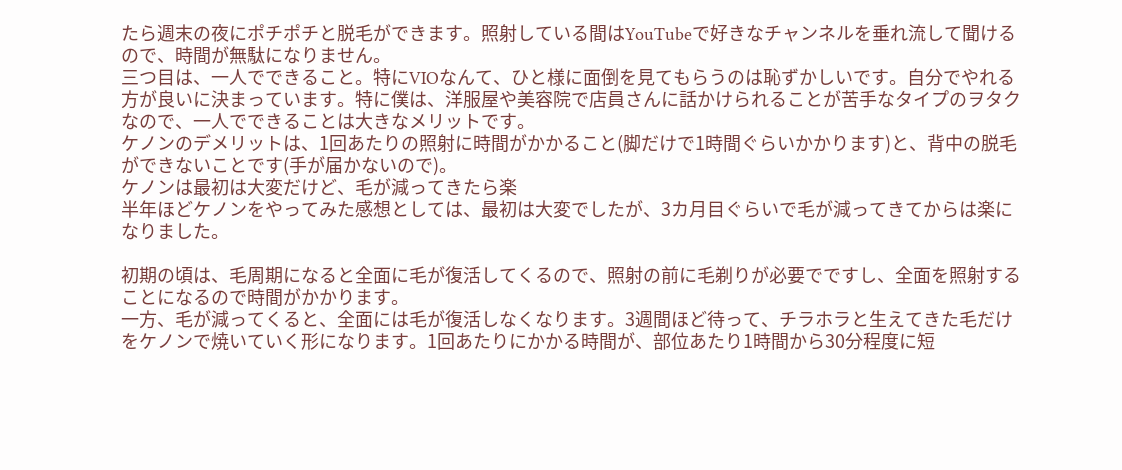たら週末の夜にポチポチと脱毛ができます。照射している間はYouTubeで好きなチャンネルを垂れ流して聞けるので、時間が無駄になりません。
三つ目は、一人でできること。特にVIOなんて、ひと様に面倒を見てもらうのは恥ずかしいです。自分でやれる方が良いに決まっています。特に僕は、洋服屋や美容院で店員さんに話かけられることが苦手なタイプのヲタクなので、一人でできることは大きなメリットです。
ケノンのデメリットは、1回あたりの照射に時間がかかること(脚だけで1時間ぐらいかかります)と、背中の脱毛ができないことです(手が届かないので)。
ケノンは最初は大変だけど、毛が減ってきたら楽
半年ほどケノンをやってみた感想としては、最初は大変でしたが、3カ月目ぐらいで毛が減ってきてからは楽になりました。

初期の頃は、毛周期になると全面に毛が復活してくるので、照射の前に毛剃りが必要でですし、全面を照射することになるので時間がかかります。
一方、毛が減ってくると、全面には毛が復活しなくなります。3週間ほど待って、チラホラと生えてきた毛だけをケノンで焼いていく形になります。1回あたりにかかる時間が、部位あたり1時間から30分程度に短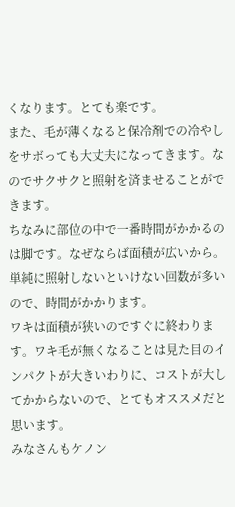くなります。とても楽です。
また、毛が薄くなると保冷剤での冷やしをサボっても大丈夫になってきます。なのでサクサクと照射を済ませることができます。
ちなみに部位の中で一番時間がかかるのは脚です。なぜならば面積が広いから。単純に照射しないといけない回数が多いので、時間がかかります。
ワキは面積が狭いのですぐに終わります。ワキ毛が無くなることは見た目のインパクトが大きいわりに、コストが大してかからないので、とてもオススメだと思います。
みなさんもケノン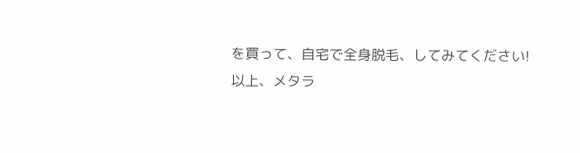を買って、自宅で全身脱毛、してみてください!
以上、メタラ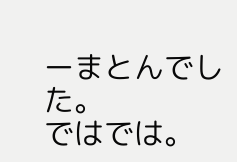ーまとんでした。
ではでは。